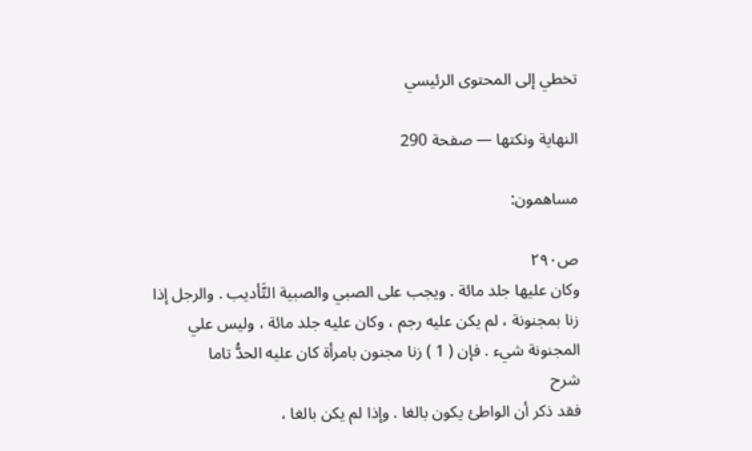تخطي إلى المحتوى الرئيسي

النهاية ونكتها — صفحة 290

مساهمون:

ص٢٩٠
وكان عليها جلد مائة . ويجب على الصبي والصبية التَّأديب . والرجل إذا زنا بمجنونة ، لم يكن عليه رجم ، وكان عليه جلد مائة ، وليس علي المجنونة شيء . فإن ( 1 ) زنا مجنون بامرأة كان عليه الحدُّ تاما
شرح
فقد ذكر أن الواطئ يكون بالغا . وإذا لم يكن بالغا ،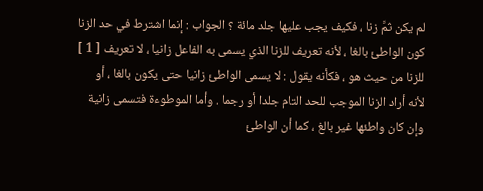لم يكن ثمَّ زنا ، فكيف يجب عليها جلد مائة ؟ الجواب : إنما اشترط في حد الزنا كون الواطئ بالغا ، لأنه تعريف للزنا الذي يسمى به الفاعل زانيا ، لا تعريف [ 1 ] للزنا من حيث هو ، فكأنه يقول : لا يسمى الواطئ زانيا حتى يكون بالغا ، أو لأنه أراد الزنا الموجب للحد التام جلدا أو رجما . وأما الموطوءة فتسمى زانية وإن كان واطئها غير بالغ ، كما أن الواطئ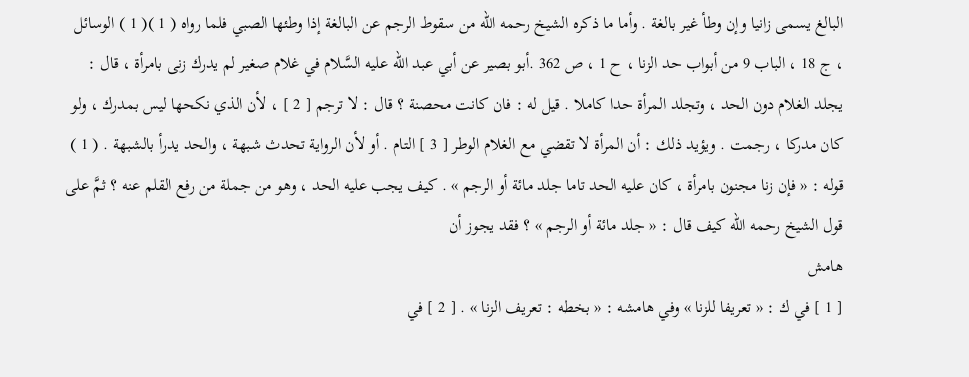البالغ يسمى زانيا وإن وطأ غير بالغة . وأما ما ذكره الشيخ رحمه الله من سقوط الرجم عن البالغة إذا وطئها الصبي فلما رواه ( 1 )( 1 ) الوسائل ، ج 18 ، الباب 9 من أبواب حد الزنا ، ح 1 ، ص 362 .أبو بصير عن أبي عبد الله عليه السَّلام في غلام صغير لم يدرك زنى بامرأة ، قال : يجلد الغلام دون الحد ، وتجلد المرأة حدا كاملا . قيل له : فان كانت محصنة ؟ قال : لا ترجم [ 2 ] ، لأن الذي نكحها ليس بمدرك ، ولو كان مدركا ، رجمت . ويؤيد ذلك : أن المرأة لا تقضي مع الغلام الوطر [ 3 ] التام . أو لأن الرواية تحدث شبهة ، والحد يدرأ بالشبهة . ( 1 ) قوله : « فإن زنا مجنون بامرأة ، كان عليه الحد تاما جلد مائة أو الرجم » . كيف يجب عليه الحد ، وهو من جملة من رفع القلم عنه ؟ ثمَّ على قول الشيخ رحمه الله كيف قال : « جلد مائة أو الرجم » ؟ فقد يجوز أن
هامش
[ 1 ] في ك : « تعريفا للزنا » وفي هامشه : « بخطه : تعريف الزنا » . [ 2 ] في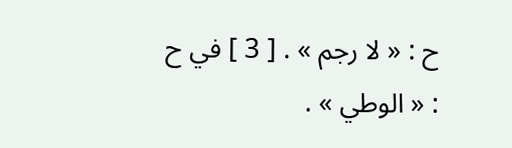ح : « لا رجم » . [ 3 ] في ح : « الوطي » .